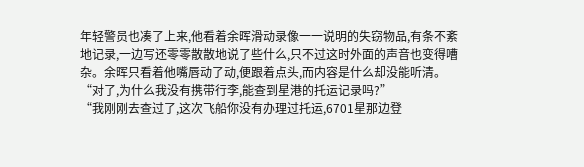年轻警员也凑了上来,他看着余晖滑动录像一一说明的失窃物品,有条不紊地记录,一边写还零零散散地说了些什么,只不过这时外面的声音也变得嘈杂。余晖只看着他嘴唇动了动,便跟着点头,而内容是什么却没能听清。
“对了,为什么我没有携带行李,能查到星港的托运记录吗?”
“我刚刚去查过了,这次飞船你没有办理过托运,6701星那边登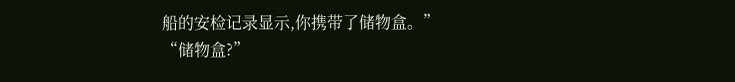船的安检记录显示,你携带了储物盒。”
“储物盒?”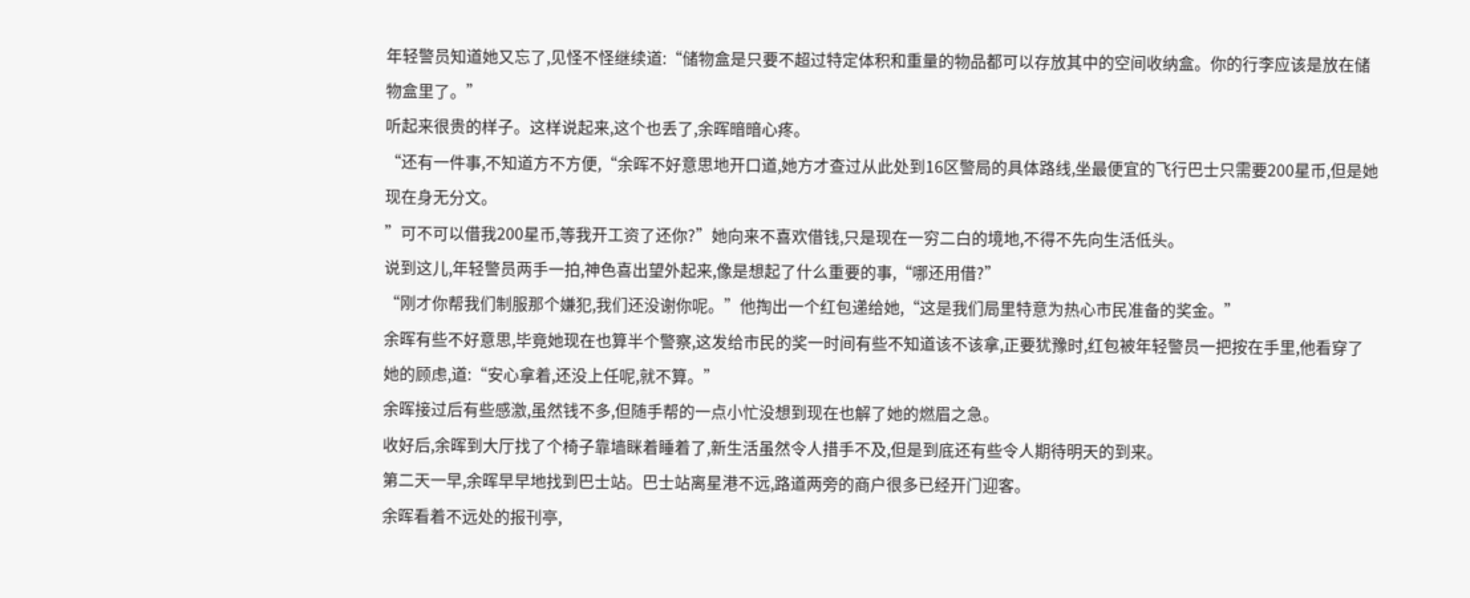年轻警员知道她又忘了,见怪不怪继续道:“储物盒是只要不超过特定体积和重量的物品都可以存放其中的空间收纳盒。你的行李应该是放在储物盒里了。”
听起来很贵的样子。这样说起来,这个也丢了,余晖暗暗心疼。
“还有一件事,不知道方不方便,“余晖不好意思地开口道,她方才查过从此处到16区警局的具体路线,坐最便宜的飞行巴士只需要200星币,但是她现在身无分文。
”可不可以借我200星币,等我开工资了还你?”她向来不喜欢借钱,只是现在一穷二白的境地,不得不先向生活低头。
说到这儿,年轻警员两手一拍,神色喜出望外起来,像是想起了什么重要的事,“哪还用借?”
“刚才你帮我们制服那个嫌犯,我们还没谢你呢。”他掏出一个红包递给她,“这是我们局里特意为热心市民准备的奖金。”
余晖有些不好意思,毕竟她现在也算半个警察,这发给市民的奖一时间有些不知道该不该拿,正要犹豫时,红包被年轻警员一把按在手里,他看穿了她的顾虑,道:“安心拿着,还没上任呢,就不算。”
余晖接过后有些感激,虽然钱不多,但随手帮的一点小忙没想到现在也解了她的燃眉之急。
收好后,余晖到大厅找了个椅子靠墙眯着睡着了,新生活虽然令人措手不及,但是到底还有些令人期待明天的到来。
第二天一早,余晖早早地找到巴士站。巴士站离星港不远,路道两旁的商户很多已经开门迎客。
余晖看着不远处的报刊亭,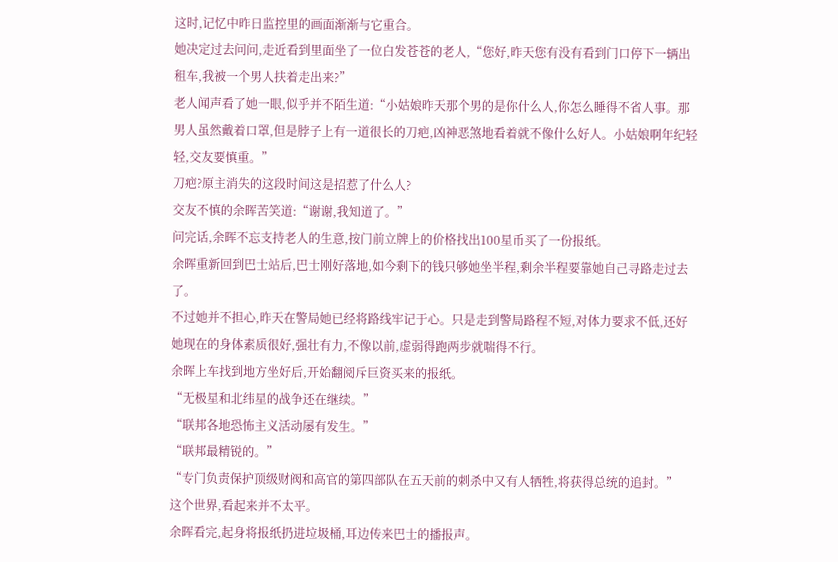这时,记忆中昨日监控里的画面渐渐与它重合。
她决定过去问问,走近看到里面坐了一位白发苍苍的老人,“您好,昨天您有没有看到门口停下一辆出租车,我被一个男人扶着走出来?”
老人闻声看了她一眼,似乎并不陌生道:“小姑娘昨天那个男的是你什么人,你怎么睡得不省人事。那男人虽然戴着口罩,但是脖子上有一道很长的刀疤,凶神恶煞地看着就不像什么好人。小姑娘啊年纪轻轻,交友要慎重。”
刀疤?原主消失的这段时间这是招惹了什么人?
交友不慎的余晖苦笑道:“谢谢,我知道了。”
问完话,余晖不忘支持老人的生意,按门前立牌上的价格找出100星币买了一份报纸。
余晖重新回到巴士站后,巴士刚好落地,如今剩下的钱只够她坐半程,剩余半程要靠她自己寻路走过去了。
不过她并不担心,昨天在警局她已经将路线牢记于心。只是走到警局路程不短,对体力要求不低,还好她现在的身体素质很好,强壮有力,不像以前,虚弱得跑两步就喘得不行。
余晖上车找到地方坐好后,开始翻阅斥巨资买来的报纸。
“无极星和北纬星的战争还在继续。”
“联邦各地恐怖主义活动屡有发生。”
“联邦最精锐的。”
“专门负责保护顶级财阀和高官的第四部队在五天前的刺杀中又有人牺牲,将获得总统的追封。”
这个世界,看起来并不太平。
余晖看完,起身将报纸扔进垃圾桶,耳边传来巴士的播报声。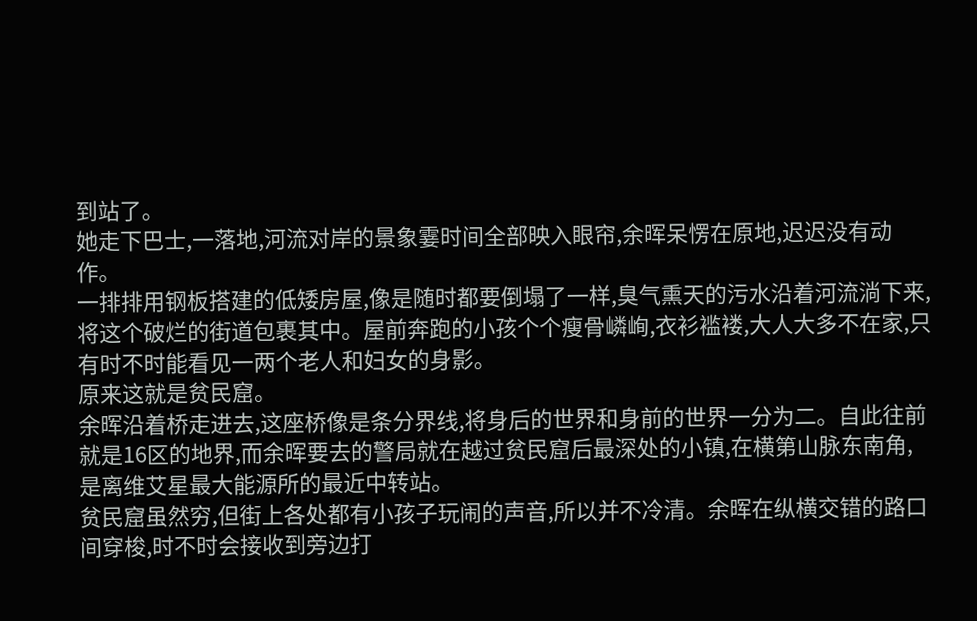到站了。
她走下巴士,一落地,河流对岸的景象霎时间全部映入眼帘,余晖呆愣在原地,迟迟没有动作。
一排排用钢板搭建的低矮房屋,像是随时都要倒塌了一样,臭气熏天的污水沿着河流淌下来,将这个破烂的街道包裹其中。屋前奔跑的小孩个个瘦骨嶙峋,衣衫褴褛,大人大多不在家,只有时不时能看见一两个老人和妇女的身影。
原来这就是贫民窟。
余晖沿着桥走进去,这座桥像是条分界线,将身后的世界和身前的世界一分为二。自此往前就是16区的地界,而余晖要去的警局就在越过贫民窟后最深处的小镇,在横第山脉东南角,是离维艾星最大能源所的最近中转站。
贫民窟虽然穷,但街上各处都有小孩子玩闹的声音,所以并不冷清。余晖在纵横交错的路口间穿梭,时不时会接收到旁边打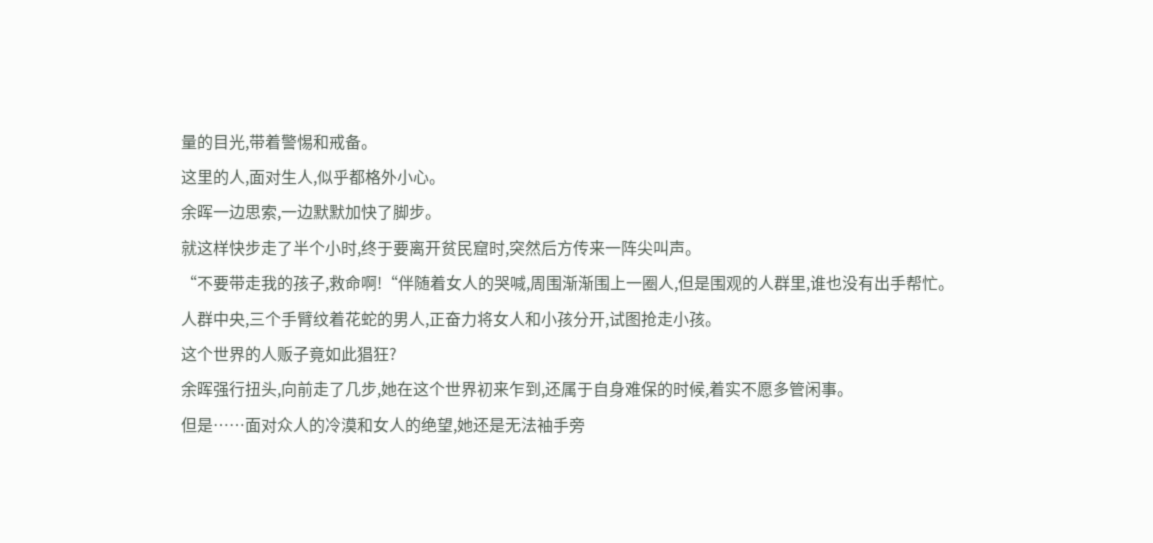量的目光,带着警惕和戒备。
这里的人,面对生人,似乎都格外小心。
余晖一边思索,一边默默加快了脚步。
就这样快步走了半个小时,终于要离开贫民窟时,突然后方传来一阵尖叫声。
“不要带走我的孩子,救命啊!“伴随着女人的哭喊,周围渐渐围上一圈人,但是围观的人群里,谁也没有出手帮忙。
人群中央,三个手臂纹着花蛇的男人,正奋力将女人和小孩分开,试图抢走小孩。
这个世界的人贩子竟如此猖狂?
余晖强行扭头,向前走了几步,她在这个世界初来乍到,还属于自身难保的时候,着实不愿多管闲事。
但是……面对众人的冷漠和女人的绝望,她还是无法袖手旁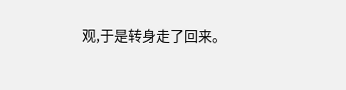观,于是转身走了回来。